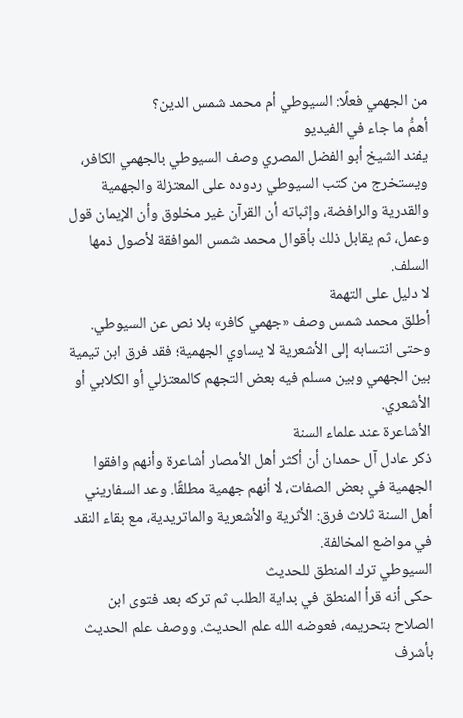من الجهمي فعلًا: السيوطي أم محمد شمس الدين؟
أهمُّ ما جاء في الفيديو
يفند الشيخ أبو الفضل المصري وصف السيوطي بالجهمي الكافر، ويستخرج من كتب السيوطي ردوده على المعتزلة والجهمية والقدرية والرافضة، وإثباته أن القرآن غير مخلوق وأن الإيمان قول وعمل، ثم يقابل ذلك بأقوال محمد شمس الموافقة لأصول ذمها السلف.
لا دليل على التهمة
أطلق محمد شمس وصف «جهمي كافر» بلا نص عن السيوطي. وحتى انتسابه إلى الأشعرية لا يساوي الجهمية؛ فقد فرق ابن تيمية بين الجهمي وبين مسلم فيه بعض التجهم كالمعتزلي أو الكلابي أو الأشعري.
الأشاعرة عند علماء السنة
ذكر عادل آل حمدان أن أكثر أهل الأمصار أشاعرة وأنهم وافقوا الجهمية في بعض الصفات، لا أنهم جهمية مطلقًا. وعد السفاريني أهل السنة ثلاث فرق: الأثرية والأشعرية والماتريدية، مع بقاء النقد في مواضع المخالفة.
السيوطي ترك المنطق للحديث
حكى أنه قرأ المنطق في بداية الطلب ثم تركه بعد فتوى ابن الصلاح بتحريمه، فعوضه الله علم الحديث. ووصف علم الحديث بأشرف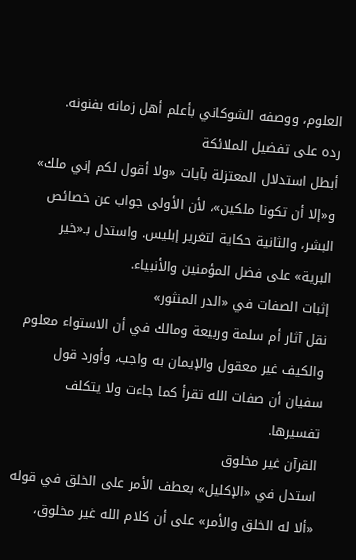العلوم، ووصفه الشوكاني بأعلم أهل زمانه بفنونه.
رده على تفضيل الملائكة
أبطل استدلال المعتزلة بآيات «ولا أقول لكم إني ملك» و«إلا أن تكونا ملكين»، لأن الأولى جواب عن خصائص البشر، والثانية حكاية لتغرير إبليس. واستدل بـ«خير البرية» على فضل المؤمنين والأنبياء.
إثبات الصفات في «الدر المنثور»
نقل آثار أم سلمة وربيعة ومالك في أن الاستواء معلوم والكيف غير معقول والإيمان به واجب، وأورد قول سفيان أن صفات الله تقرأ كما جاءت ولا يتكلف تفسيرها.
القرآن غير مخلوق
استدل في «الإكليل» بعطف الأمر على الخلق في قوله «ألا له الخلق والأمر» على أن كلام الله غير مخلوق،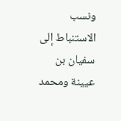ونسب الاستنباط إلى سفيان بن عيينة ومحمد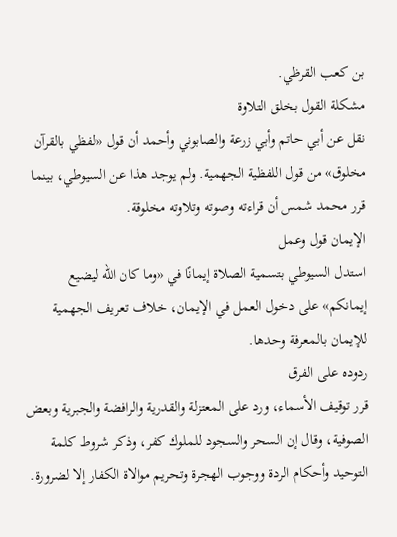بن كعب القرظي.
مشكلة القول بخلق التلاوة
نقل عن أبي حاتم وأبي زرعة والصابوني وأحمد أن قول «لفظي بالقرآن مخلوق» من قول اللفظية الجهمية. ولم يوجد هذا عن السيوطي، بينما قرر محمد شمس أن قراءته وصوته وتلاوته مخلوقة.
الإيمان قول وعمل
استدل السيوطي بتسمية الصلاة إيمانًا في «وما كان الله ليضيع إيمانكم» على دخول العمل في الإيمان، خلاف تعريف الجهمية للإيمان بالمعرفة وحدها.
ردوده على الفرق
قرر توقيف الأسماء، ورد على المعتزلة والقدرية والرافضة والجبرية وبعض الصوفية، وقال إن السحر والسجود للملوك كفر، وذكر شروط كلمة التوحيد وأحكام الردة ووجوب الهجرة وتحريم موالاة الكفار إلا لضرورة.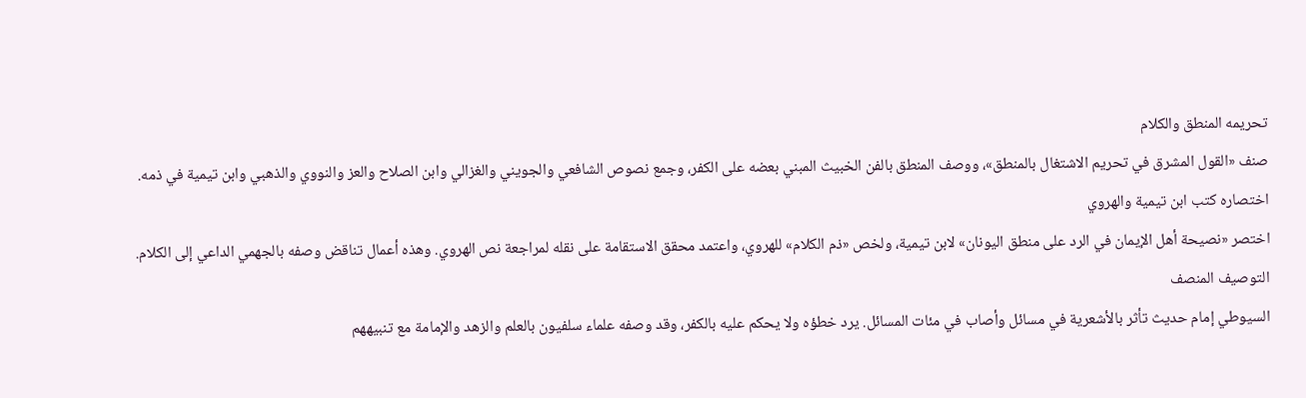تحريمه المنطق والكلام
صنف «القول المشرق في تحريم الاشتغال بالمنطق»، ووصف المنطق بالفن الخبيث المبني بعضه على الكفر، وجمع نصوص الشافعي والجويني والغزالي وابن الصلاح والعز والنووي والذهبي وابن تيمية في ذمه.
اختصاره كتب ابن تيمية والهروي
اختصر «نصيحة أهل الإيمان في الرد على منطق اليونان» لابن تيمية، ولخص «ذم الكلام» للهروي، واعتمد محقق الاستقامة على نقله لمراجعة نص الهروي. وهذه أعمال تناقض وصفه بالجهمي الداعي إلى الكلام.
التوصيف المنصف
السيوطي إمام حديث تأثر بالأشعرية في مسائل وأصاب في مئات المسائل. يرد خطؤه ولا يحكم عليه بالكفر، وقد وصفه علماء سلفيون بالعلم والزهد والإمامة مع تنبيههم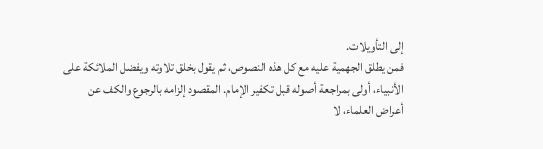إلى التأويلات.
فمن يطلق الجهمية عليه مع كل هذه النصوص، ثم يقول بخلق تلاوته ويفضل الملائكة على الأنبياء، أولى بمراجعة أصوله قبل تكفير الإمام. المقصود إلزامه بالرجوع والكف عن أعراض العلماء، لا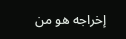إخراجه هو من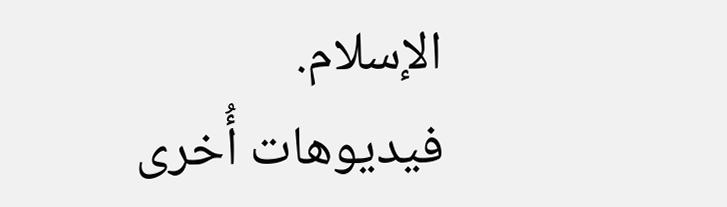الإسلام.
فيديوهات أُخرى